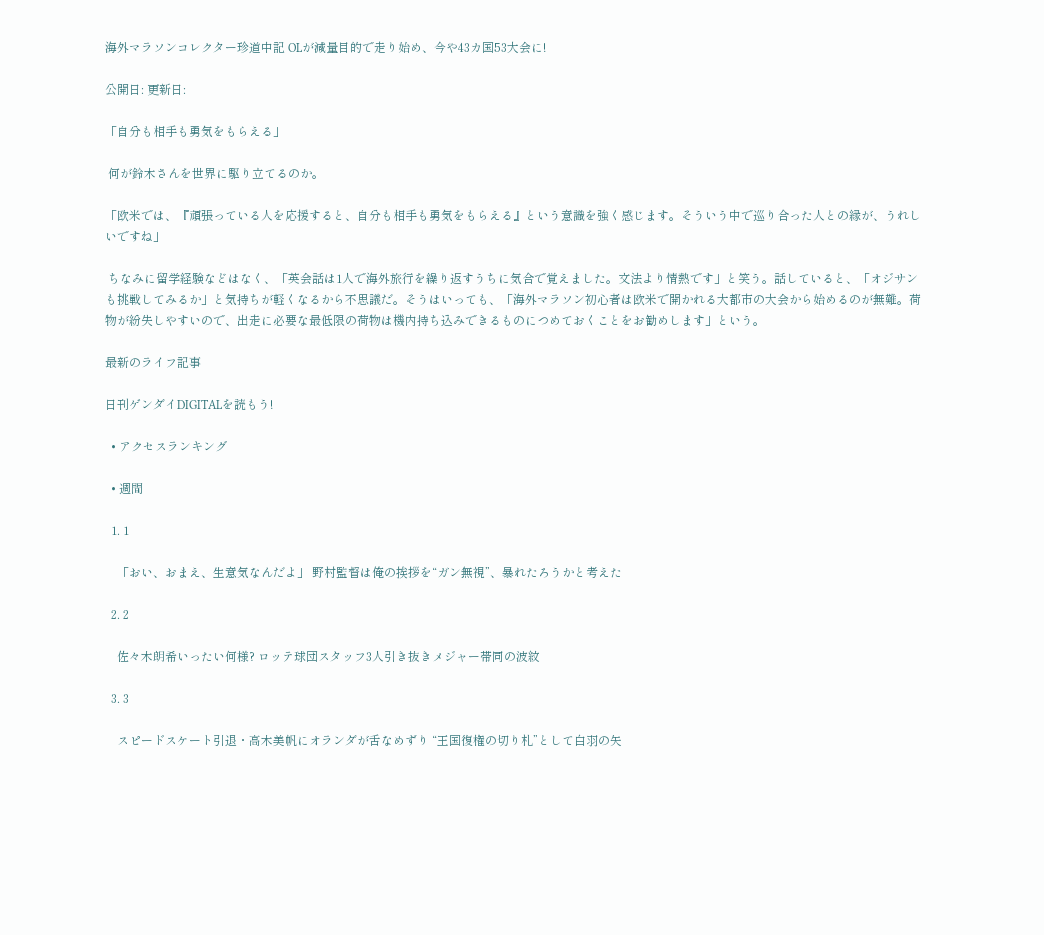海外マラソンコレクター珍道中記 OLが減量目的で走り始め、今や43カ国53大会に!

公開日: 更新日:

「自分も相手も勇気をもらえる」

 何が鈴木さんを世界に駆り立てるのか。

「欧米では、『頑張っている人を応援すると、自分も相手も勇気をもらえる』という意識を強く感じます。そういう中で巡り合った人との縁が、うれしいですね」

 ちなみに留学経験などはなく、「英会話は1人で海外旅行を繰り返すうちに気合で覚えました。文法より情熱です」と笑う。話していると、「オジサンも挑戦してみるか」と気持ちが軽くなるから不思議だ。そうはいっても、「海外マラソン初心者は欧米で開かれる大都市の大会から始めるのが無難。荷物が紛失しやすいので、出走に必要な最低限の荷物は機内持ち込みできるものにつめておくことをお勧めします」という。

最新のライフ記事

日刊ゲンダイDIGITALを読もう!

  • アクセスランキング

  • 週間

  1. 1

    「おい、おまえ、生意気なんだよ」 野村監督は俺の挨拶を“ガン無視”、暴れたろうかと考えた

  2. 2

    佐々木朗希いったい何様? ロッテ球団スタッフ3人引き抜きメジャー帯同の波紋

  3. 3

    スピードスケート引退・高木美帆にオランダが舌なめずり “王国復権の切り札”として白羽の矢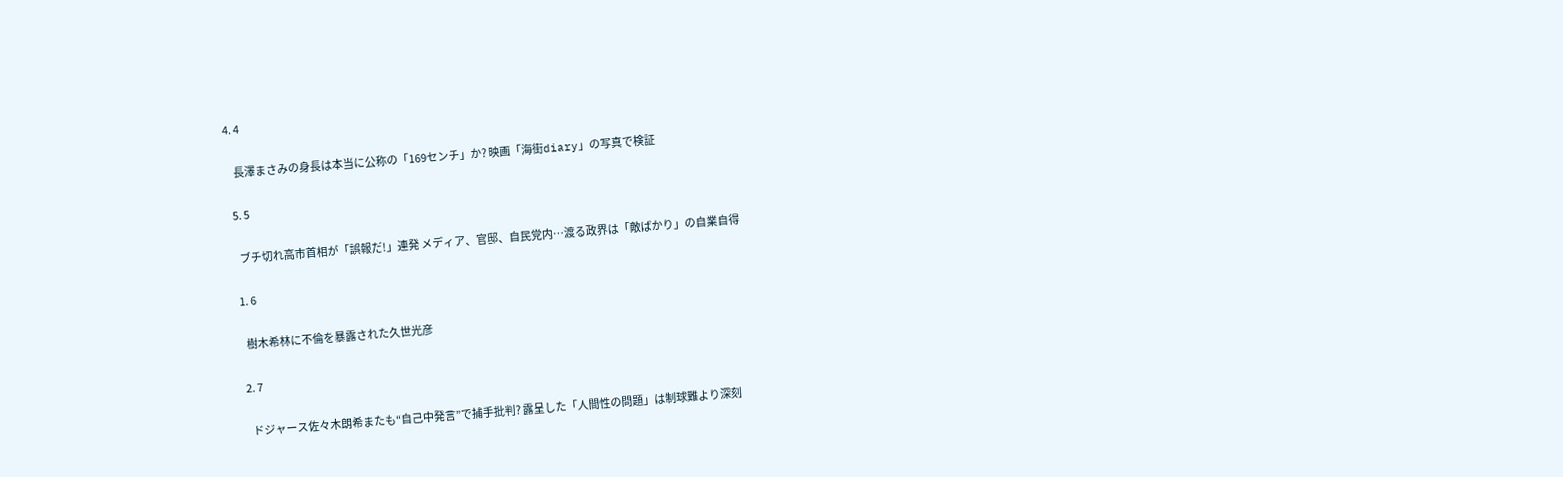4. 4

    長澤まさみの身長は本当に公称の「169センチ」か? 映画「海街diary」の写真で検証

  5. 5

    ブチ切れ高市首相が「誤報だ!」連発 メディア、官邸、自民党内…渡る政界は「敵ばかり」の自業自得

  1. 6

    樹木希林に不倫を暴露された久世光彦

  2. 7

    ドジャース佐々木朗希またも“自己中発言”で捕手批判? 露呈した「人間性の問題」は制球難より深刻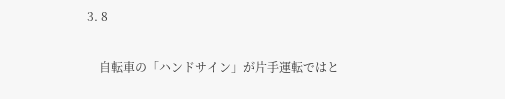3. 8

    自転車の「ハンドサイン」が片手運転ではと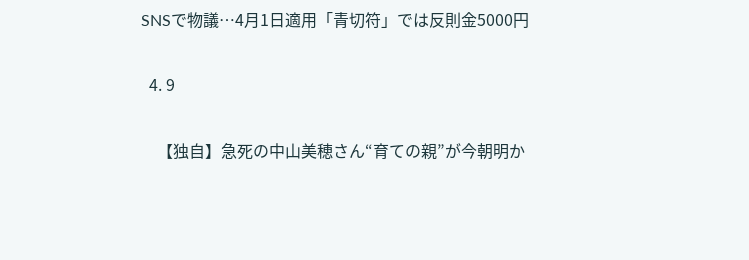SNSで物議…4月1日適用「青切符」では反則金5000円

  4. 9

    【独自】急死の中山美穂さん“育ての親”が今朝明か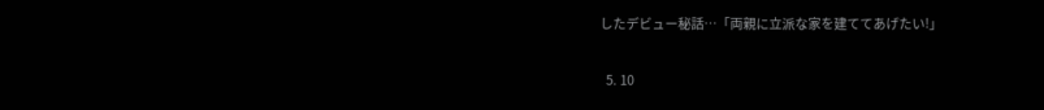したデビュー秘話…「両親に立派な家を建ててあげたい!」

  5. 10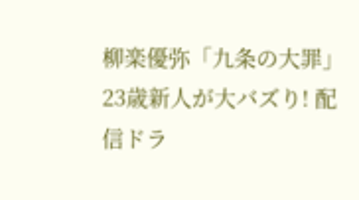柳楽優弥「九条の大罪」23歳新人が大バズり! 配信ドラ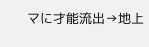マに才能流出→地上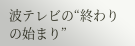波テレビの“終わりの始まり”